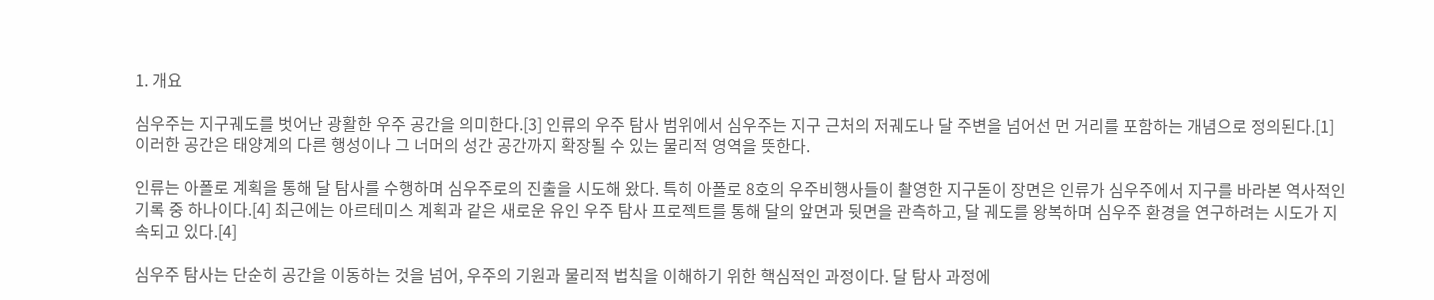1. 개요

심우주는 지구궤도를 벗어난 광활한 우주 공간을 의미한다.[3] 인류의 우주 탐사 범위에서 심우주는 지구 근처의 저궤도나 달 주변을 넘어선 먼 거리를 포함하는 개념으로 정의된다.[1] 이러한 공간은 태양계의 다른 행성이나 그 너머의 성간 공간까지 확장될 수 있는 물리적 영역을 뜻한다.

인류는 아폴로 계획을 통해 달 탐사를 수행하며 심우주로의 진출을 시도해 왔다. 특히 아폴로 8호의 우주비행사들이 촬영한 지구돋이 장면은 인류가 심우주에서 지구를 바라본 역사적인 기록 중 하나이다.[4] 최근에는 아르테미스 계획과 같은 새로운 유인 우주 탐사 프로젝트를 통해 달의 앞면과 뒷면을 관측하고, 달 궤도를 왕복하며 심우주 환경을 연구하려는 시도가 지속되고 있다.[4]

심우주 탐사는 단순히 공간을 이동하는 것을 넘어, 우주의 기원과 물리적 법칙을 이해하기 위한 핵심적인 과정이다. 달 탐사 과정에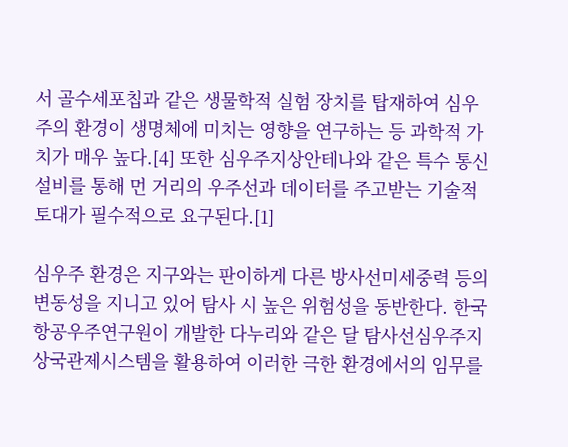서 골수세포칩과 같은 생물학적 실험 장치를 탑재하여 심우주의 환경이 생명체에 미치는 영향을 연구하는 등 과학적 가치가 매우 높다.[4] 또한 심우주지상안테나와 같은 특수 통신 설비를 통해 먼 거리의 우주선과 데이터를 주고받는 기술적 토대가 필수적으로 요구된다.[1]

심우주 환경은 지구와는 판이하게 다른 방사선미세중력 등의 변동성을 지니고 있어 탐사 시 높은 위험성을 동반한다. 한국항공우주연구원이 개발한 다누리와 같은 달 탐사선심우주지상국관제시스템을 활용하여 이러한 극한 환경에서의 임무를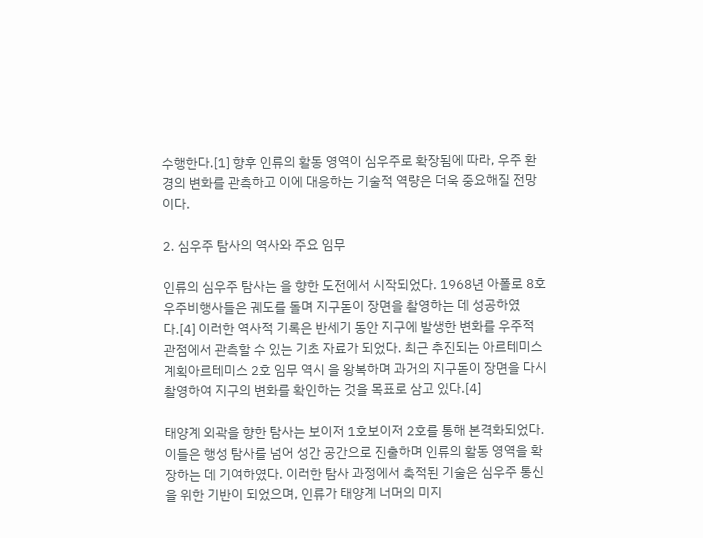수행한다.[1] 향후 인류의 활동 영역이 심우주로 확장됨에 따라, 우주 환경의 변화를 관측하고 이에 대응하는 기술적 역량은 더욱 중요해질 전망이다.

2. 심우주 탐사의 역사와 주요 임무

인류의 심우주 탐사는 을 향한 도전에서 시작되었다. 1968년 아폴로 8호우주비행사들은 궤도를 돌며 지구돋이 장면을 촬영하는 데 성공하였다.[4] 이러한 역사적 기록은 반세기 동안 지구에 발생한 변화를 우주적 관점에서 관측할 수 있는 기초 자료가 되었다. 최근 추진되는 아르테미스 계획아르테미스 2호 임무 역시 을 왕복하며 과거의 지구돋이 장면을 다시 촬영하여 지구의 변화를 확인하는 것을 목표로 삼고 있다.[4]

태양계 외곽을 향한 탐사는 보이저 1호보이저 2호를 통해 본격화되었다. 이들은 행성 탐사를 넘어 성간 공간으로 진출하며 인류의 활동 영역을 확장하는 데 기여하였다. 이러한 탐사 과정에서 축적된 기술은 심우주 통신을 위한 기반이 되었으며, 인류가 태양계 너머의 미지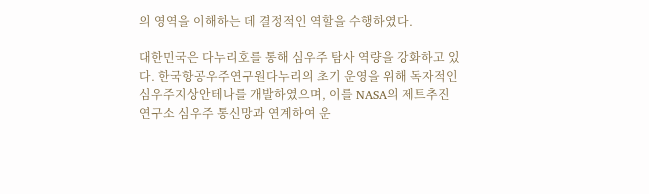의 영역을 이해하는 데 결정적인 역할을 수행하였다.

대한민국은 다누리호를 통해 심우주 탐사 역량을 강화하고 있다. 한국항공우주연구원다누리의 초기 운영을 위해 독자적인 심우주지상안테나를 개발하였으며, 이를 NASA의 제트추진연구소 심우주 통신망과 연계하여 운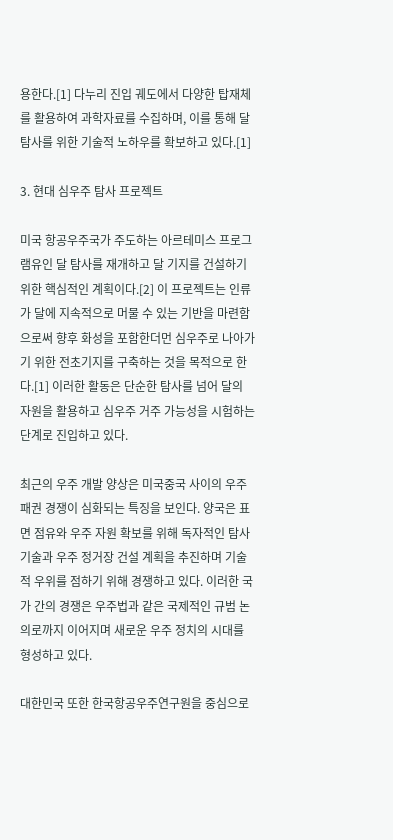용한다.[1] 다누리 진입 궤도에서 다양한 탑재체를 활용하여 과학자료를 수집하며, 이를 통해 달 탐사를 위한 기술적 노하우를 확보하고 있다.[1]

3. 현대 심우주 탐사 프로젝트

미국 항공우주국가 주도하는 아르테미스 프로그램유인 달 탐사를 재개하고 달 기지를 건설하기 위한 핵심적인 계획이다.[2] 이 프로젝트는 인류가 달에 지속적으로 머물 수 있는 기반을 마련함으로써 향후 화성을 포함한더먼 심우주로 나아가기 위한 전초기지를 구축하는 것을 목적으로 한다.[1] 이러한 활동은 단순한 탐사를 넘어 달의 자원을 활용하고 심우주 거주 가능성을 시험하는 단계로 진입하고 있다.

최근의 우주 개발 양상은 미국중국 사이의 우주 패권 경쟁이 심화되는 특징을 보인다. 양국은 표면 점유와 우주 자원 확보를 위해 독자적인 탐사 기술과 우주 정거장 건설 계획을 추진하며 기술적 우위를 점하기 위해 경쟁하고 있다. 이러한 국가 간의 경쟁은 우주법과 같은 국제적인 규범 논의로까지 이어지며 새로운 우주 정치의 시대를 형성하고 있다.

대한민국 또한 한국항공우주연구원을 중심으로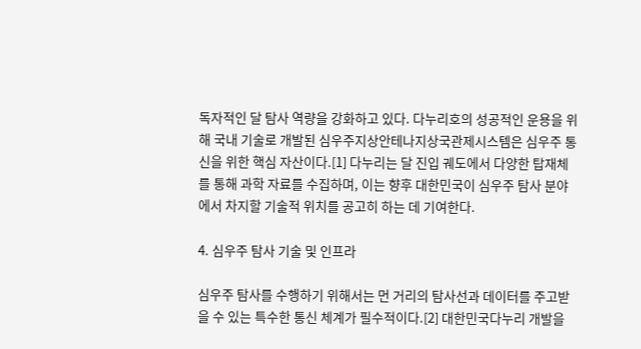독자적인 달 탐사 역량을 강화하고 있다. 다누리호의 성공적인 운용을 위해 국내 기술로 개발된 심우주지상안테나지상국관제시스템은 심우주 통신을 위한 핵심 자산이다.[1] 다누리는 달 진입 궤도에서 다양한 탑재체를 통해 과학 자료를 수집하며, 이는 향후 대한민국이 심우주 탐사 분야에서 차지할 기술적 위치를 공고히 하는 데 기여한다.

4. 심우주 탐사 기술 및 인프라

심우주 탐사를 수행하기 위해서는 먼 거리의 탐사선과 데이터를 주고받을 수 있는 특수한 통신 체계가 필수적이다.[2] 대한민국다누리 개발을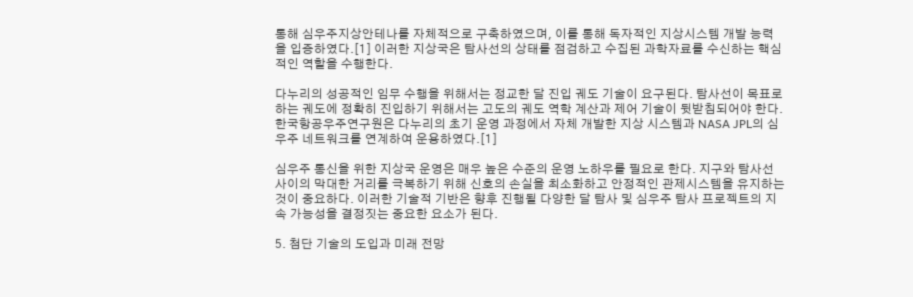통해 심우주지상안테나를 자체적으로 구축하였으며, 이를 통해 독자적인 지상시스템 개발 능력을 입증하였다.[1] 이러한 지상국은 탐사선의 상태를 점검하고 수집된 과학자료를 수신하는 핵심적인 역할을 수행한다.

다누리의 성공적인 임무 수행을 위해서는 정교한 달 진입 궤도 기술이 요구된다. 탐사선이 목표로 하는 궤도에 정확히 진입하기 위해서는 고도의 궤도 역학 계산과 제어 기술이 뒷받침되어야 한다. 한국항공우주연구원은 다누리의 초기 운영 과정에서 자체 개발한 지상 시스템과 NASA JPL의 심우주 네트워크를 연계하여 운용하였다.[1]

심우주 통신을 위한 지상국 운영은 매우 높은 수준의 운영 노하우를 필요로 한다. 지구와 탐사선 사이의 막대한 거리를 극복하기 위해 신호의 손실을 최소화하고 안정적인 관제시스템을 유지하는 것이 중요하다. 이러한 기술적 기반은 향후 진행될 다양한 달 탐사 및 심우주 탐사 프로젝트의 지속 가능성을 결정짓는 중요한 요소가 된다.

5. 첨단 기술의 도입과 미래 전망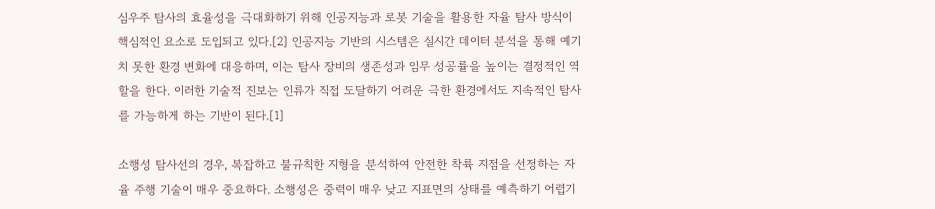심우주 탐사의 효율성을 극대화하기 위해 인공지능과 로봇 기술을 활용한 자율 탐사 방식이 핵심적인 요소로 도입되고 있다.[2] 인공지능 기반의 시스템은 실시간 데이터 분석을 통해 예기치 못한 환경 변화에 대응하며, 이는 탐사 장비의 생존성과 임무 성공률을 높이는 결정적인 역할을 한다. 이러한 기술적 진보는 인류가 직접 도달하기 어려운 극한 환경에서도 지속적인 탐사를 가능하게 하는 기반이 된다.[1]

소행성 탐사선의 경우, 복잡하고 불규칙한 지형을 분석하여 안전한 착륙 지점을 선정하는 자율 주행 기술이 매우 중요하다. 소행성은 중력이 매우 낮고 지표면의 상태를 예측하기 어렵기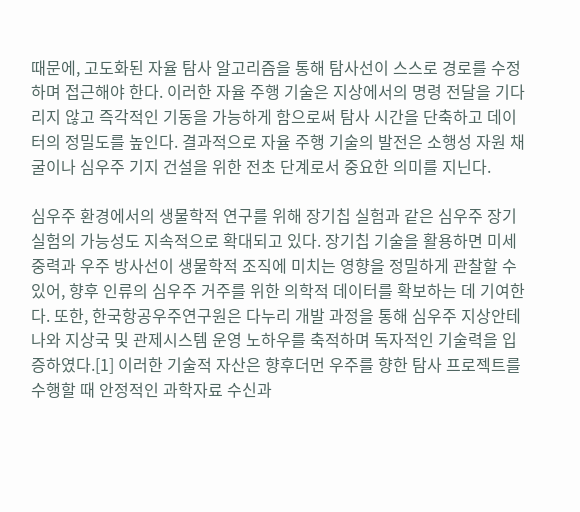때문에, 고도화된 자율 탐사 알고리즘을 통해 탐사선이 스스로 경로를 수정하며 접근해야 한다. 이러한 자율 주행 기술은 지상에서의 명령 전달을 기다리지 않고 즉각적인 기동을 가능하게 함으로써 탐사 시간을 단축하고 데이터의 정밀도를 높인다. 결과적으로 자율 주행 기술의 발전은 소행성 자원 채굴이나 심우주 기지 건설을 위한 전초 단계로서 중요한 의미를 지닌다.

심우주 환경에서의 생물학적 연구를 위해 장기칩 실험과 같은 심우주 장기 실험의 가능성도 지속적으로 확대되고 있다. 장기칩 기술을 활용하면 미세 중력과 우주 방사선이 생물학적 조직에 미치는 영향을 정밀하게 관찰할 수 있어, 향후 인류의 심우주 거주를 위한 의학적 데이터를 확보하는 데 기여한다. 또한, 한국항공우주연구원은 다누리 개발 과정을 통해 심우주 지상안테나와 지상국 및 관제시스템 운영 노하우를 축적하며 독자적인 기술력을 입증하였다.[1] 이러한 기술적 자산은 향후더먼 우주를 향한 탐사 프로젝트를 수행할 때 안정적인 과학자료 수신과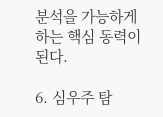분석을 가능하게 하는 핵심 동력이 된다.

6. 심우주 탐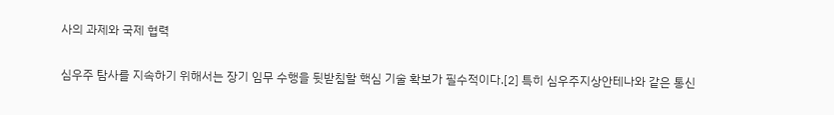사의 과제와 국제 협력

심우주 탐사를 지속하기 위해서는 장기 임무 수행을 뒷받침할 핵심 기술 확보가 필수적이다.[2] 특히 심우주지상안테나와 같은 통신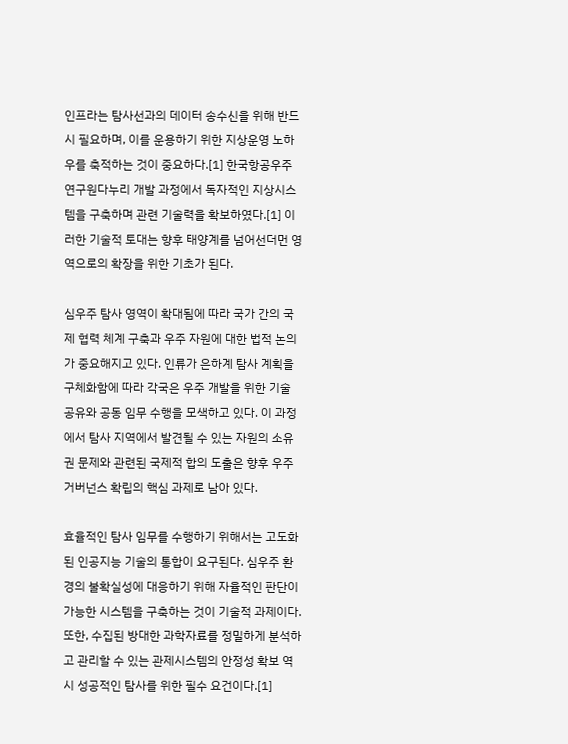인프라는 탐사선과의 데이터 송수신을 위해 반드시 필요하며, 이를 운용하기 위한 지상운영 노하우를 축적하는 것이 중요하다.[1] 한국항공우주연구원다누리 개발 과정에서 독자적인 지상시스템을 구축하며 관련 기술력을 확보하였다.[1] 이러한 기술적 토대는 향후 태양계를 넘어선더먼 영역으로의 확장을 위한 기초가 된다.

심우주 탐사 영역이 확대됨에 따라 국가 간의 국제 협력 체계 구축과 우주 자원에 대한 법적 논의가 중요해지고 있다. 인류가 은하계 탐사 계획을 구체화함에 따라 각국은 우주 개발을 위한 기술 공유와 공동 임무 수행을 모색하고 있다. 이 과정에서 탐사 지역에서 발견될 수 있는 자원의 소유권 문제와 관련된 국제적 합의 도출은 향후 우주 거버넌스 확립의 핵심 과제로 남아 있다.

효율적인 탐사 임무를 수행하기 위해서는 고도화된 인공지능 기술의 통합이 요구된다. 심우주 환경의 불확실성에 대응하기 위해 자율적인 판단이 가능한 시스템을 구축하는 것이 기술적 과제이다. 또한, 수집된 방대한 과학자료를 정밀하게 분석하고 관리할 수 있는 관제시스템의 안정성 확보 역시 성공적인 탐사를 위한 필수 요건이다.[1]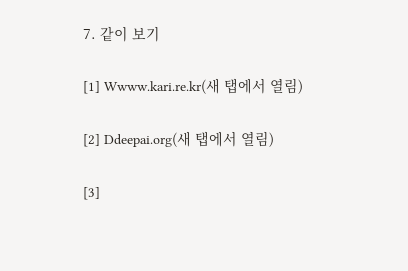7. 같이 보기

[1] Wwww.kari.re.kr(새 탭에서 열림)

[2] Ddeepai.org(새 탭에서 열림)

[3]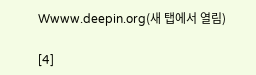Wwww.deepin.org(새 탭에서 열림)

[4]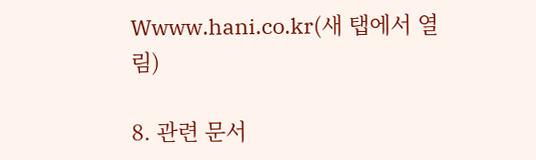Wwww.hani.co.kr(새 탭에서 열림)

8. 관련 문서